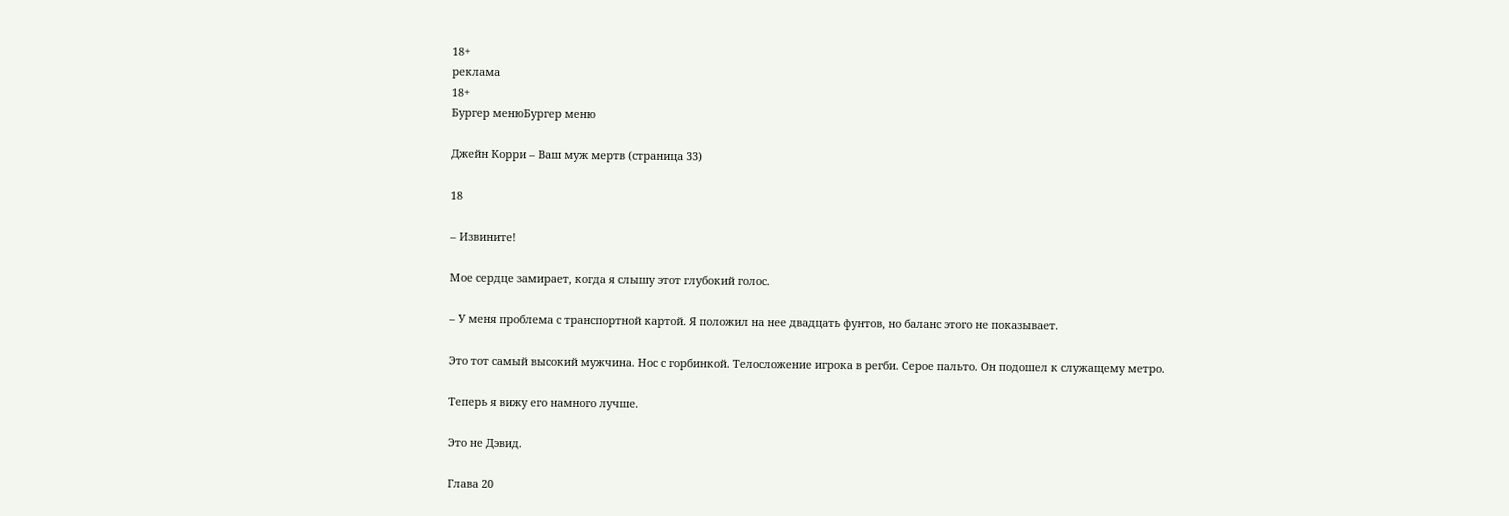18+
реклама
18+
Бургер менюБургер меню

Джейн Корри – Ваш муж мертв (страница 33)

18

– Извините!

Мое сердце замирает, когда я слышу этот глубокий голос.

– У меня проблема с транспортной картой. Я положил на нее двадцать фунтов, но баланс этого не показывает.

Это тот самый высокий мужчина. Нос с горбинкой. Телосложение игрока в регби. Серое пальто. Он подошел к служащему метро.

Теперь я вижу его намного лучше.

Это не Дэвид.

Глава 20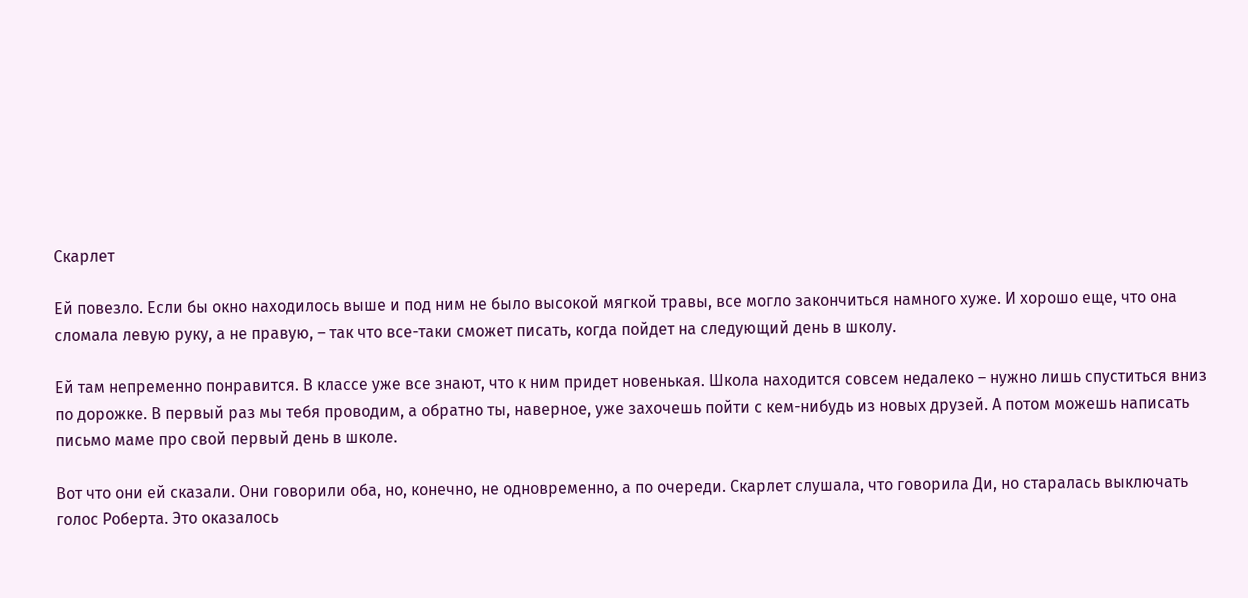Скарлет

Ей повезло. Если бы окно находилось выше и под ним не было высокой мягкой травы, все могло закончиться намного хуже. И хорошо еще, что она сломала левую руку, а не правую, – так что все-таки сможет писать, когда пойдет на следующий день в школу.

Ей там непременно понравится. В классе уже все знают, что к ним придет новенькая. Школа находится совсем недалеко – нужно лишь спуститься вниз по дорожке. В первый раз мы тебя проводим, а обратно ты, наверное, уже захочешь пойти с кем-нибудь из новых друзей. А потом можешь написать письмо маме про свой первый день в школе.

Вот что они ей сказали. Они говорили оба, но, конечно, не одновременно, а по очереди. Скарлет слушала, что говорила Ди, но старалась выключать голос Роберта. Это оказалось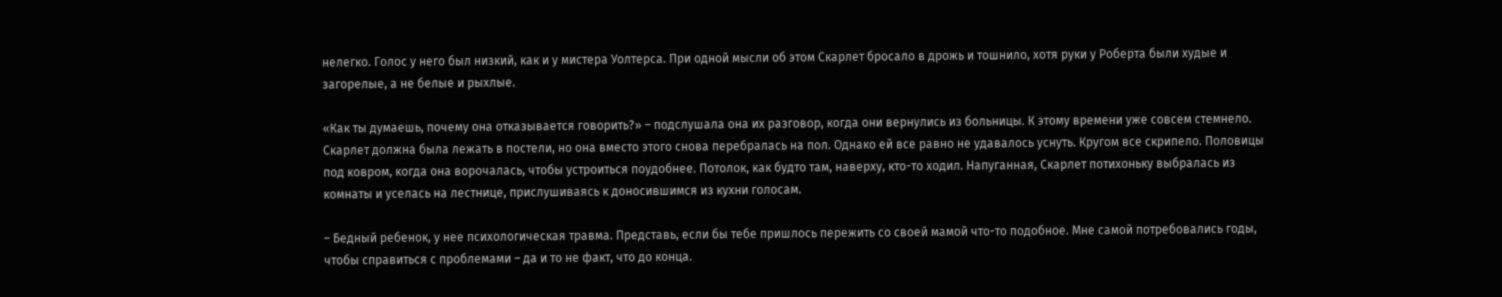нелегко. Голос у него был низкий, как и у мистера Уолтерса. При одной мысли об этом Скарлет бросало в дрожь и тошнило, хотя руки у Роберта были худые и загорелые, а не белые и рыхлые.

«Как ты думаешь, почему она отказывается говорить?» – подслушала она их разговор, когда они вернулись из больницы. К этому времени уже совсем стемнело. Скарлет должна была лежать в постели, но она вместо этого снова перебралась на пол. Однако ей все равно не удавалось уснуть. Кругом все скрипело. Половицы под ковром, когда она ворочалась, чтобы устроиться поудобнее. Потолок, как будто там, наверху, кто-то ходил. Напуганная, Скарлет потихоньку выбралась из комнаты и уселась на лестнице, прислушиваясь к доносившимся из кухни голосам.

– Бедный ребенок, у нее психологическая травма. Представь, если бы тебе пришлось пережить со своей мамой что-то подобное. Мне самой потребовались годы, чтобы справиться с проблемами – да и то не факт, что до конца.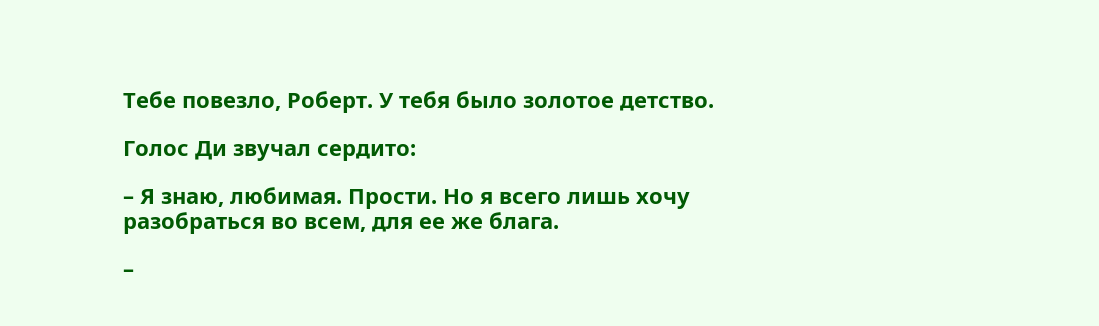Тебе повезло, Роберт. У тебя было золотое детство.

Голос Ди звучал сердито:

– Я знаю, любимая. Прости. Но я всего лишь хочу разобраться во всем, для ее же блага.

–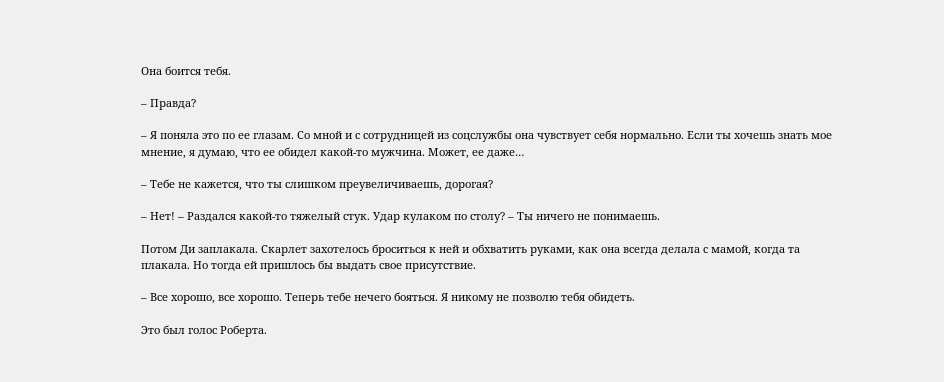Она боится тебя.

– Правда?

– Я поняла это по ее глазам. Со мной и с сотрудницей из соцслужбы она чувствует себя нормально. Если ты хочешь знать мое мнение, я думаю, что ее обидел какой-то мужчина. Может, ее даже…

– Тебе не кажется, что ты слишком преувеличиваешь, дорогая?

– Нет! – Раздался какой-то тяжелый стук. Удар кулаком по столу? – Ты ничего не понимаешь.

Потом Ди заплакала. Скарлет захотелось броситься к ней и обхватить руками, как она всегда делала с мамой, когда та плакала. Но тогда ей пришлось бы выдать свое присутствие.

– Все хорошо, все хорошо. Теперь тебе нечего бояться. Я никому не позволю тебя обидеть.

Это был голос Роберта.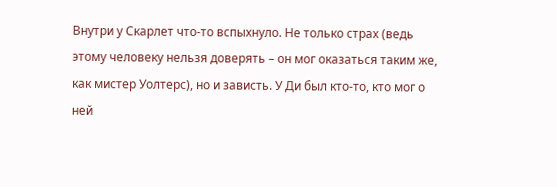Внутри у Скарлет что-то вспыхнуло. Не только страх (ведь этому человеку нельзя доверять – он мог оказаться таким же, как мистер Уолтерс), но и зависть. У Ди был кто-то, кто мог о ней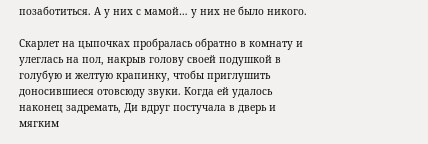позаботиться. А у них с мамой… у них не было никого.

Скарлет на цыпочках пробралась обратно в комнату и улеглась на пол, накрыв голову своей подушкой в голубую и желтую крапинку, чтобы приглушить доносившиеся отовсюду звуки. Когда ей удалось наконец задремать, Ди вдруг постучала в дверь и мягким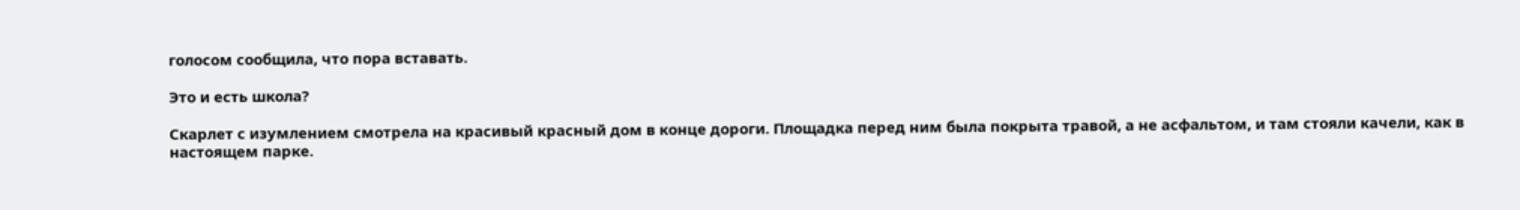голосом сообщила, что пора вставать.

Это и есть школа?

Скарлет с изумлением смотрела на красивый красный дом в конце дороги. Площадка перед ним была покрыта травой, а не асфальтом, и там стояли качели, как в настоящем парке.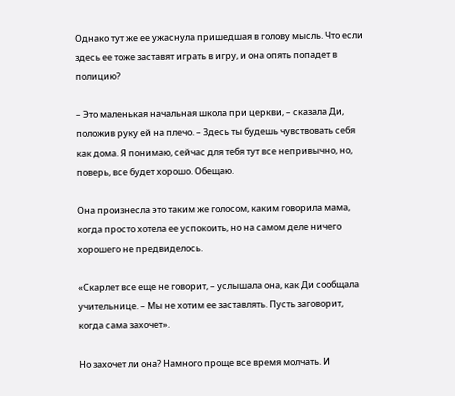Однако тут же ее ужаснула пришедшая в голову мысль. Что если здесь ее тоже заставят играть в игру, и она опять попадет в полицию?

– Это маленькая начальная школа при церкви, – сказала Ди, положив руку ей на плечо. – Здесь ты будешь чувствовать себя как дома. Я понимаю, сейчас для тебя тут все непривычно, но, поверь, все будет хорошо. Обещаю.

Она произнесла это таким же голосом, каким говорила мама, когда просто хотела ее успокоить, но на самом деле ничего хорошего не предвиделось.

«Скарлет все еще не говорит, – услышала она, как Ди сообщала учительнице. – Мы не хотим ее заставлять. Пусть заговорит, когда сама захочет».

Но захочет ли она? Намного проще все время молчать. И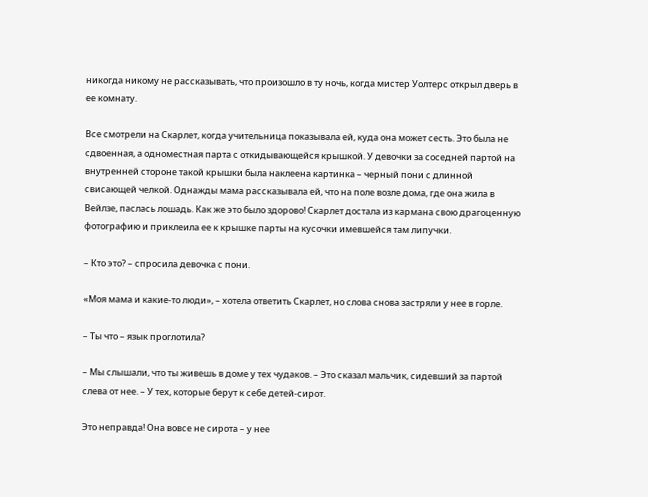никогда никому не рассказывать, что произошло в ту ночь, когда мистер Уолтерс открыл дверь в ее комнату.

Все смотрели на Скарлет, когда учительница показывала ей, куда она может сесть. Это была не сдвоенная, а одноместная парта с откидывающейся крышкой. У девочки за соседней партой на внутренней стороне такой крышки была наклеена картинка – черный пони с длинной свисающей челкой. Однажды мама рассказывала ей, что на поле возле дома, где она жила в Вейлзе, паслась лошадь. Как же это было здорово! Скарлет достала из кармана свою драгоценную фотографию и приклеила ее к крышке парты на кусочки имевшейся там липучки.

– Кто это? – спросила девочка с пони.

«Моя мама и какие-то люди», – хотела ответить Скарлет, но слова снова застряли у нее в горле.

– Ты что – язык проглотила?

– Мы слышали, что ты живешь в доме у тех чудаков. – Это сказал мальчик, сидевший за партой слева от нее. – У тех, которые берут к себе детей-сирот.

Это неправда! Она вовсе не сирота – у нее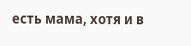есть мама, хотя и в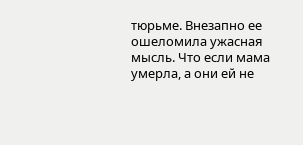тюрьме. Внезапно ее ошеломила ужасная мысль. Что если мама умерла, а они ей не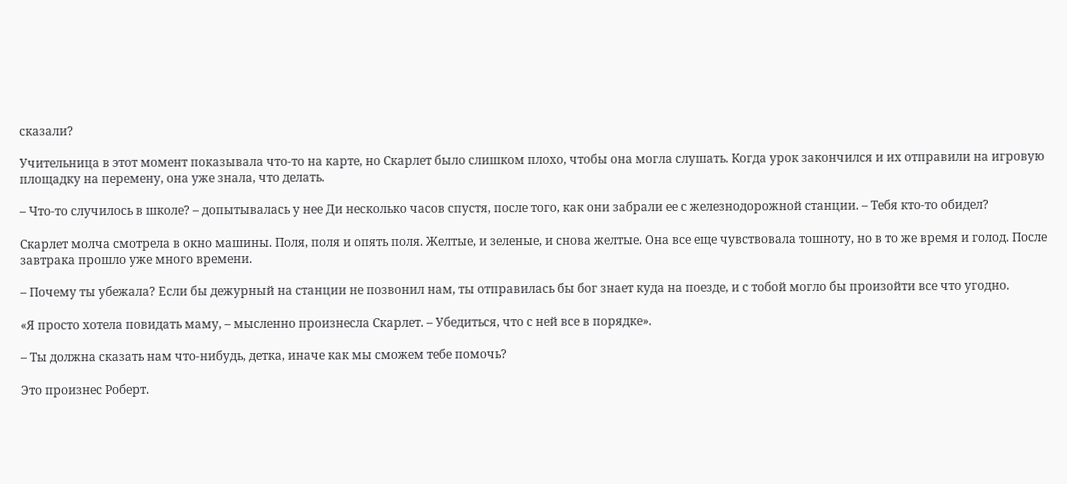сказали?

Учительница в этот момент показывала что-то на карте, но Скарлет было слишком плохо, чтобы она могла слушать. Когда урок закончился и их отправили на игровую площадку на перемену, она уже знала, что делать.

– Что-то случилось в школе? – допытывалась у нее Ди несколько часов спустя, после того, как они забрали ее с железнодорожной станции. – Тебя кто-то обидел?

Скарлет молча смотрела в окно машины. Поля, поля и опять поля. Желтые, и зеленые, и снова желтые. Она все еще чувствовала тошноту, но в то же время и голод. После завтрака прошло уже много времени.

– Почему ты убежала? Если бы дежурный на станции не позвонил нам, ты отправилась бы бог знает куда на поезде, и с тобой могло бы произойти все что угодно.

«Я просто хотела повидать маму, – мысленно произнесла Скарлет. – Убедиться, что с ней все в порядке».

– Ты должна сказать нам что-нибудь, детка, иначе как мы сможем тебе помочь?

Это произнес Роберт.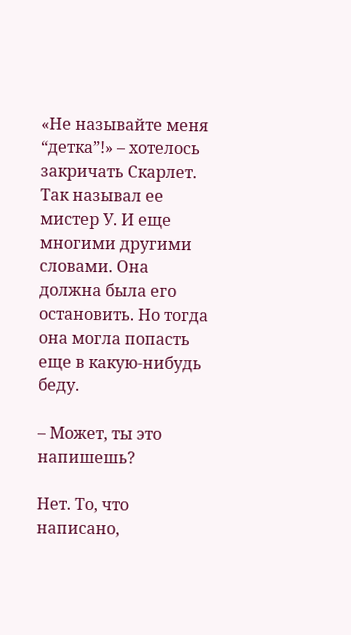«Не называйте меня “детка”!» – хотелось закричать Скарлет. Так называл ее мистер У. И еще многими другими словами. Она должна была его остановить. Но тогда она могла попасть еще в какую-нибудь беду.

– Может, ты это напишешь?

Нет. То, что написано,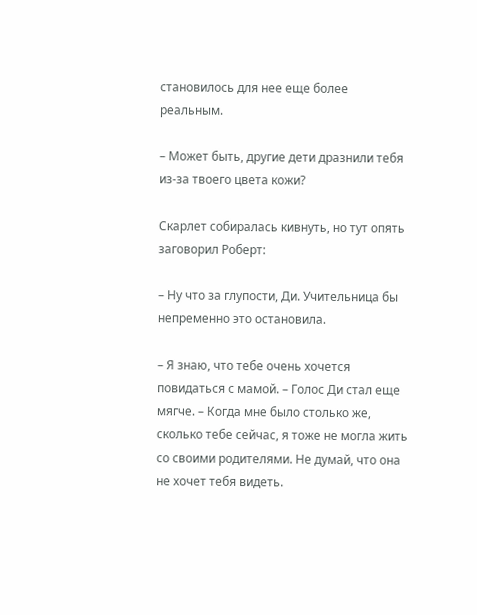становилось для нее еще более реальным.

– Может быть, другие дети дразнили тебя из-за твоего цвета кожи?

Скарлет собиралась кивнуть, но тут опять заговорил Роберт:

– Ну что за глупости, Ди. Учительница бы непременно это остановила.

– Я знаю, что тебе очень хочется повидаться с мамой. – Голос Ди стал еще мягче. – Когда мне было столько же, сколько тебе сейчас, я тоже не могла жить со своими родителями. Не думай, что она не хочет тебя видеть.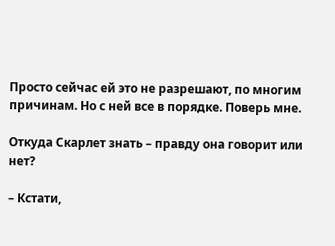Просто сейчас ей это не разрешают, по многим причинам. Но с ней все в порядке. Поверь мне.

Откуда Скарлет знать – правду она говорит или нет?

– Кстати,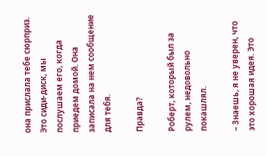она прислала тебе сюрприз. Это сиди-диск, мы послушаем его, когда приедем домой. Она записала на нем сообщение для тебя.

Правда?

Роберт, который был за рулем, недовольно покашлял.

– Знаешь, я не уверен, что это хорошая идея. Это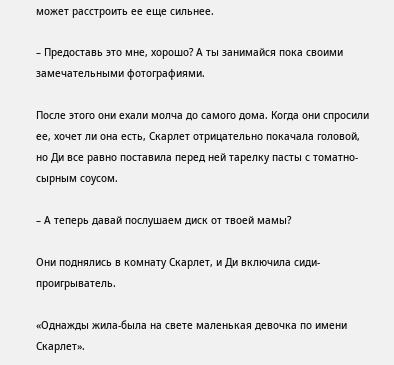может расстроить ее еще сильнее.

– Предоставь это мне, хорошо? А ты занимайся пока своими замечательными фотографиями.

После этого они ехали молча до самого дома. Когда они спросили ее, хочет ли она есть, Скарлет отрицательно покачала головой, но Ди все равно поставила перед ней тарелку пасты с томатно-сырным соусом.

– А теперь давай послушаем диск от твоей мамы?

Они поднялись в комнату Скарлет, и Ди включила сиди-проигрыватель.

«Однажды жила-была на свете маленькая девочка по имени Скарлет».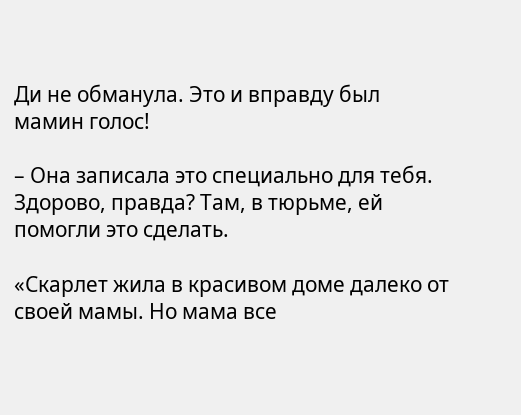Ди не обманула. Это и вправду был мамин голос!

– Она записала это специально для тебя. Здорово, правда? Там, в тюрьме, ей помогли это сделать.

«Скарлет жила в красивом доме далеко от своей мамы. Но мама все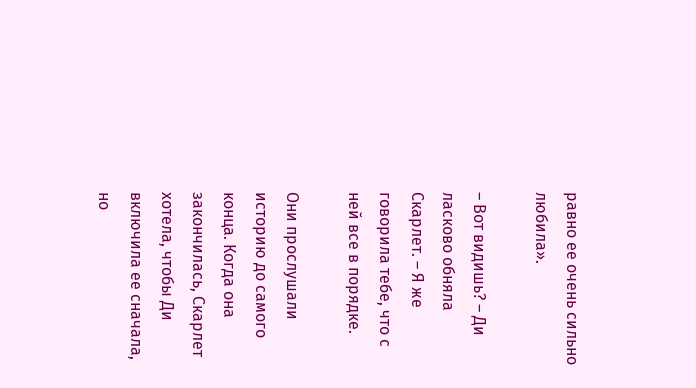равно ее очень сильно любила».

– Вот видишь? – Ди ласково обняла Скарлет. – Я же говорила тебе, что с ней все в порядке.

Они прослушали историю до самого конца. Когда она закончилась, Скарлет хотела, чтобы Ди включила ее сначала, но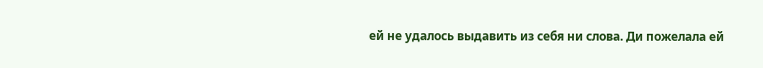ей не удалось выдавить из себя ни слова. Ди пожелала ей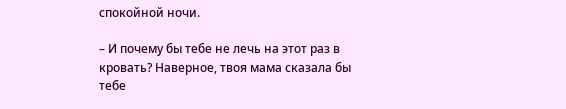спокойной ночи.

– И почему бы тебе не лечь на этот раз в кровать? Наверное, твоя мама сказала бы тебе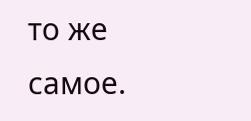то же самое.